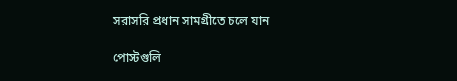সরাসরি প্রধান সামগ্রীতে চলে যান

পোস্টগুলি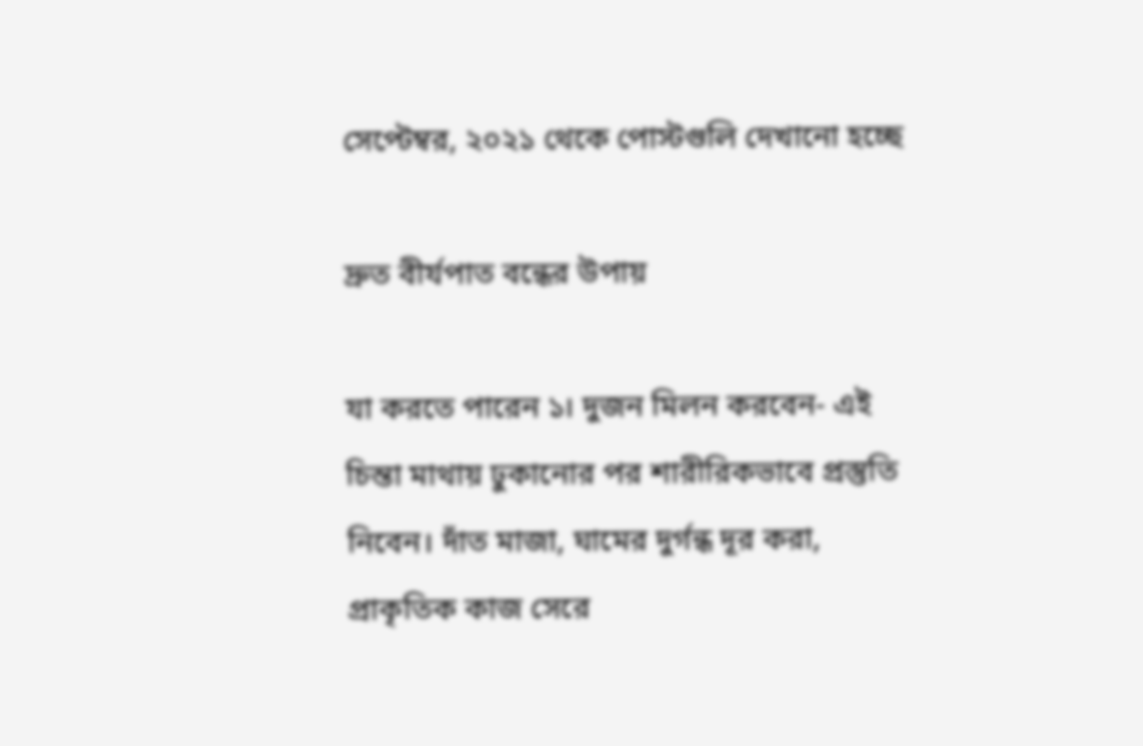সেপ্টেম্বর, ২০২১ থেকে পোস্টগুলি দেখানো হচ্ছে

দ্রুত বীর্যপাত বন্ধের উপায়

যা করতে পারেন ১। দুজন মিলন করবেন- এই চিন্তা মাথায় ঢুকানোর পর শারীরিকভাবে প্রস্তুতি নিবেন। দাঁত মাজা, ঘামের দুর্গন্ধ দূর করা, প্রাকৃতিক কাজ সেরে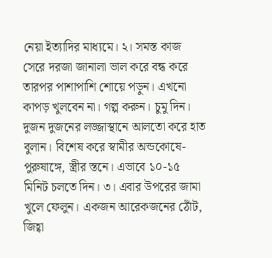নেয়া ইত্যাদির মাধ্যমে। ২। সমস্ত কাজ সেরে দরজা জানালা ভাল করে বন্ধ করে তারপর পাশাপাশি শোয়ে পড়ুন। এখনো কাপড় খুলবেন না। গল্প করুন। চুমু দিন। দুজন দুজনের লজ্জাস্থানে আলতো করে হাত বুলান। বিশেষ করে স্বামীর অন্ডকোষে-পুরুষাঙ্গে, স্ত্রীর স্তনে। এভাবে ১০-১৫ মিনিট চলতে দিন। ৩। এবার উপরের জামা খুলে ফেলুন। একজন আরেকজনের ঠোঁট, জিহ্বা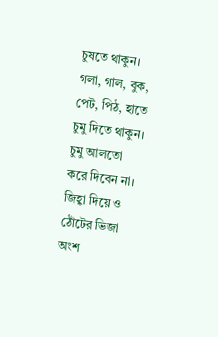চুষতে থাকুন। গলা, গাল, বুক, পেট, পিঠ, হাতে চুমু দিতে থাকুন। চুমু আলতো করে দিবেন না। জিহ্বা দিয়ে ও ঠোঁটের ভিজা অংশ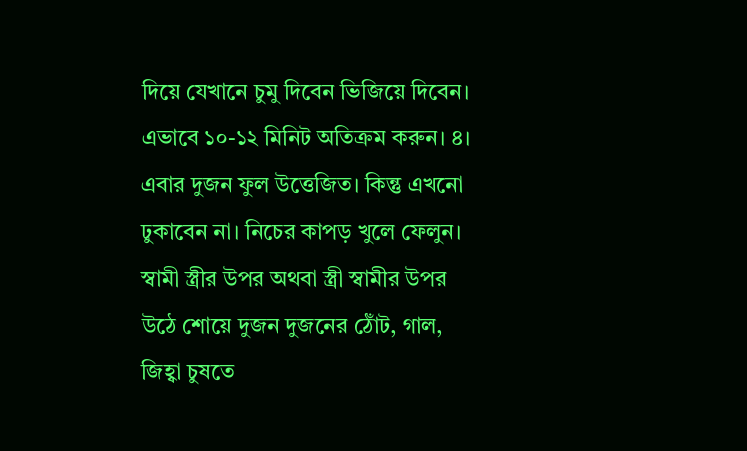দিয়ে যেখানে চুমু দিবেন ভিজিয়ে দিবেন। এভাবে ১০-১২ মিনিট অতিক্রম করুন। ৪। এবার দুজন ফুল উত্তেজিত। কিন্তু এখনো ঢুকাবেন না। নিচের কাপড় খুলে ফেলুন। স্বামী স্ত্রীর উপর অথবা স্ত্রী স্বামীর উপর উঠে শোয়ে দুজন দুজনের ঠোঁট, গাল, জিহ্বা চুষতে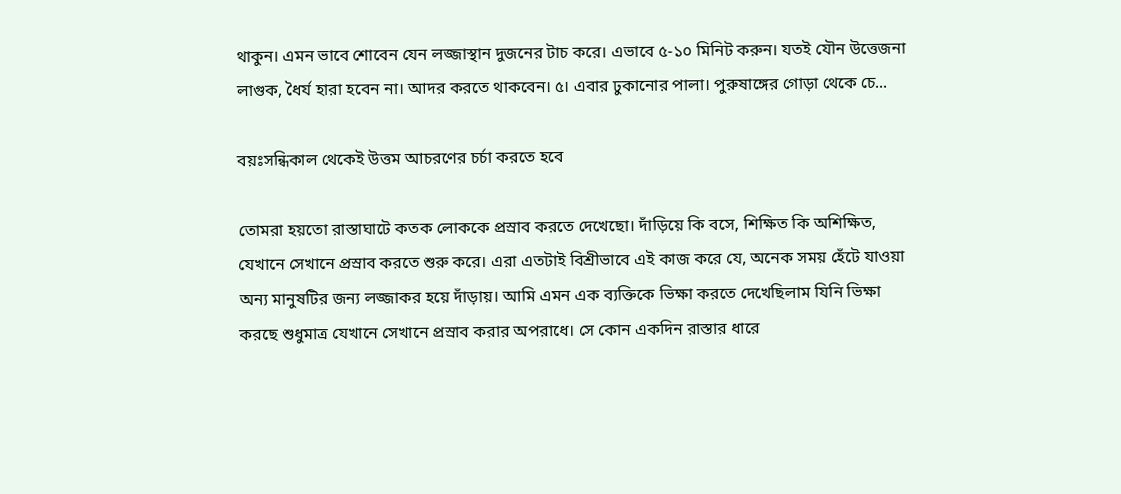থাকুন। এমন ভাবে শোবেন যেন লজ্জাস্থান দুজনের টাচ করে। এভাবে ৫-১০ মিনিট করুন। যতই যৌন উত্তেজনা লাগুক, ধৈর্য হারা হবেন না। আদর করতে থাকবেন। ৫। এবার ঢুকানোর পালা। পুরুষাঙ্গের গোড়া থেকে চে...

বয়ঃসন্ধিকাল থেকেই উত্তম আচরণের চর্চা করতে হবে

তোমরা হয়তো রাস্তাঘাটে কতক লোককে প্রস্রাব করতে দেখেছো। দাঁড়িয়ে কি বসে, শিক্ষিত কি অশিক্ষিত, যেখানে সেখানে প্রস্রাব করতে শুরু করে। এরা এতটাই বিশ্রীভাবে এই কাজ করে যে, অনেক সময় হেঁটে যাওয়া অন্য মানুষটির জন্য লজ্জাকর হয়ে দাঁড়ায়। আমি এমন এক ব্যক্তিকে ভিক্ষা করতে দেখেছিলাম যিনি ভিক্ষা করছে শুধুমাত্র যেখানে সেখানে প্রস্রাব করার অপরাধে। সে কোন একদিন রাস্তার ধারে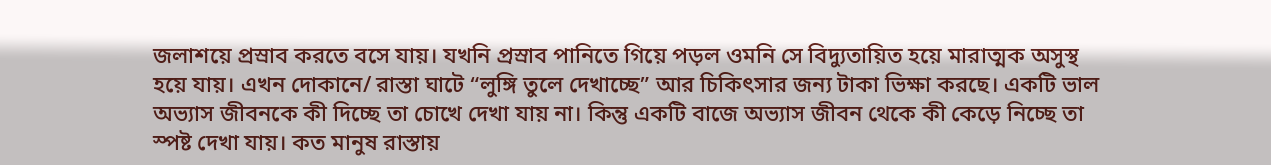জলাশয়ে প্রস্রাব করতে বসে যায়। যখনি প্রস্রাব পানিতে গিয়ে পড়ল ওমনি সে বিদ্যুতায়িত হয়ে মারাত্মক অসুস্থ হয়ে যায়। এখন দোকানে/ রাস্তা ঘাটে “লুঙ্গি তুলে দেখাচ্ছে” আর চিকিৎসার জন্য টাকা ভিক্ষা করছে। একটি ভাল অভ্যাস জীবনকে কী দিচ্ছে তা চোখে দেখা যায় না। কিন্তু একটি বাজে অভ্যাস জীবন থেকে কী কেড়ে নিচ্ছে তা স্পষ্ট দেখা যায়। কত মানুষ রাস্তায়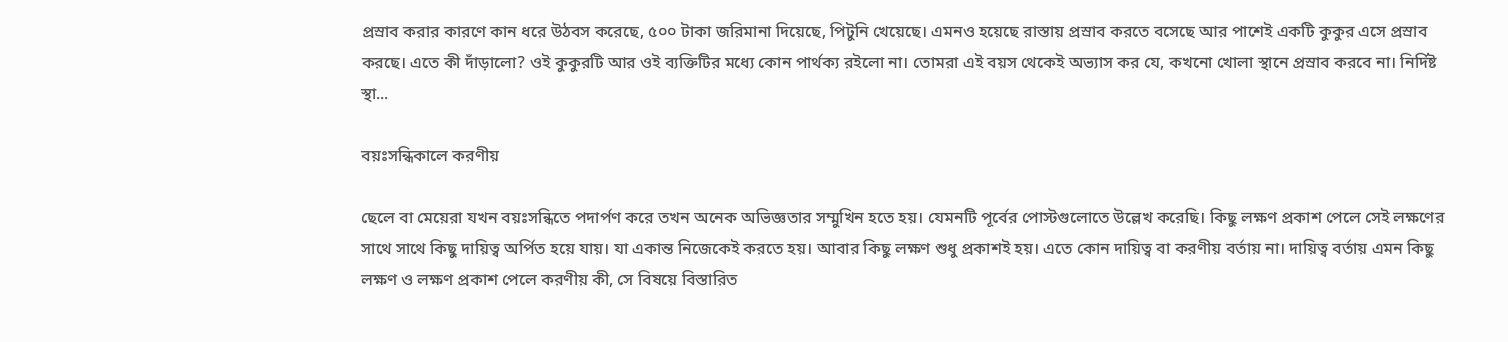প্রস্রাব করার কারণে কান ধরে উঠবস করেছে, ৫০০ টাকা জরিমানা দিয়েছে, পিটুনি খেয়েছে। এমনও হয়েছে রাস্তায় প্রস্রাব করতে বসেছে আর পাশেই একটি কুকুর এসে প্রস্রাব করছে। এতে কী দাঁড়ালো? ওই কুকুরটি আর ওই ব্যক্তিটির মধ্যে কোন পার্থক্য রইলো না। তোমরা এই বয়স থেকেই অভ্যাস কর যে, কখনো খোলা স্থানে প্রস্রাব করবে না। নির্দিষ্ট স্থা...

বয়ঃসন্ধিকালে করণীয়

ছেলে বা মেয়েরা যখন বয়ঃসন্ধিতে পদার্পণ করে তখন অনেক অভিজ্ঞতার সম্মুখিন হতে হয়। যেমনটি পূর্বের পোস্টগুলোতে উল্লেখ করেছি। কিছু লক্ষণ প্রকাশ পেলে সেই লক্ষণের সাথে সাথে কিছু দায়িত্ব অর্পিত হয়ে যায়। যা একান্ত নিজেকেই করতে হয়। আবার কিছু লক্ষণ শুধু প্রকাশই হয়। এতে কোন দায়িত্ব বা করণীয় বর্তায় না। দায়িত্ব বর্তায় এমন কিছু লক্ষণ ও লক্ষণ প্রকাশ পেলে করণীয় কী, সে বিষয়ে বিস্তারিত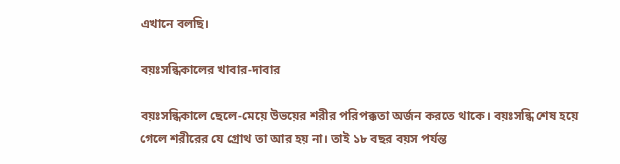এখানে বলছি।

বয়ঃসন্ধিকালের খাবার-দাবার

বয়ঃসন্ধিকালে ছেলে-মেয়ে উভয়ের শরীর পরিপক্কতা অর্জন করতে থাকে। বয়ঃসন্ধি শেষ হয়ে গেলে শরীরের যে গ্রোথ তা আর হয় না। তাই ১৮ বছর বয়স পর্যন্ত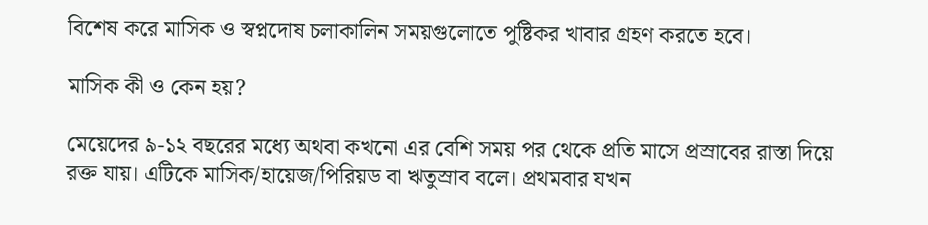বিশেষ করে মাসিক ও স্বপ্নদোষ চলাকালিন সময়গুলোতে পুষ্টিকর খাবার গ্রহণ করতে হবে।

মাসিক কী ও কেন হয়?

মেয়েদের ৯-১২ বছরের মধ্যে অথবা কখনো এর বেশি সময় পর থেকে প্রতি মাসে প্রস্রাবের রাস্তা দিয়ে রক্ত যায়। এটিকে মাসিক/হায়েজ/পিরিয়ড বা ঋতুস্রাব বলে। প্রথমবার যখন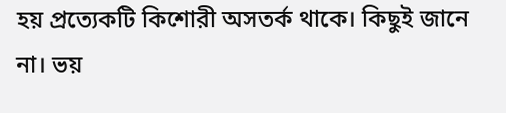হয় প্রত্যেকটি কিশোরী অসতর্ক থাকে। কিছুই জানে না। ভয়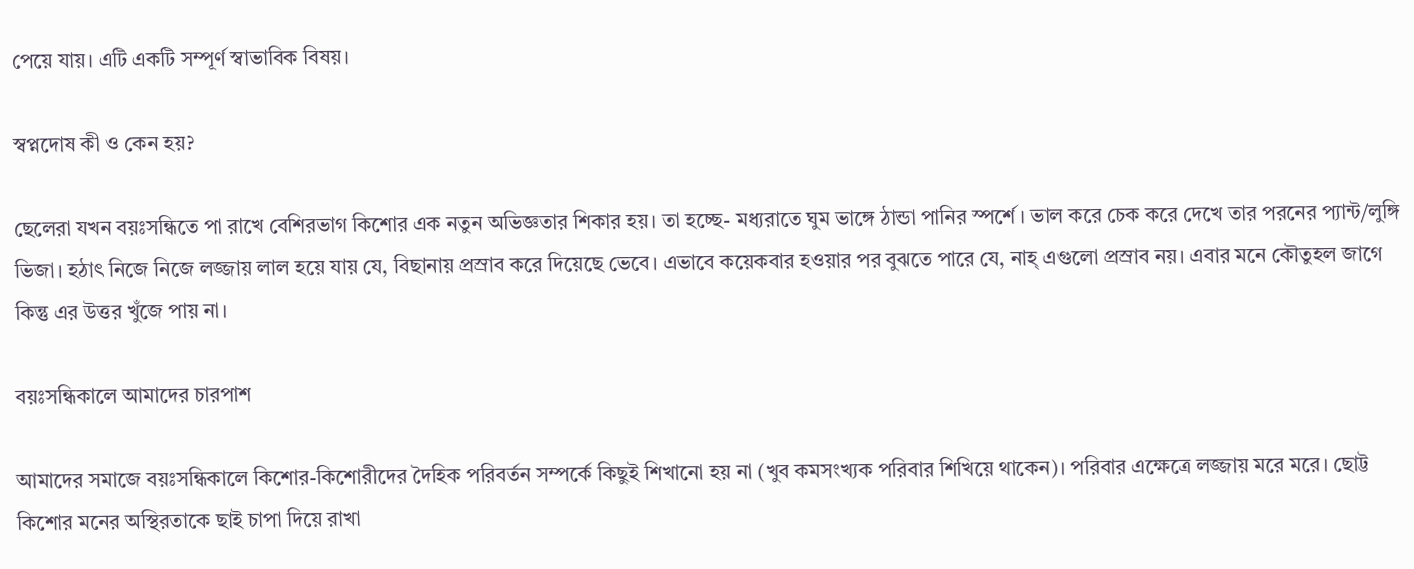পেয়ে যায়। এটি একটি সম্পূর্ণ স্বাভাবিক বিষয়।

স্বপ্নদোষ কী ও কেন হয়?

ছেলেরা যখন বয়ঃসন্ধিতে পা রাখে বেশিরভাগ কিশোর এক নতুন অভিজ্ঞতার শিকার হয়। তা হচ্ছে- মধ্যরাতে ঘুম ভাঙ্গে ঠান্ডা পানির স্পর্শে। ভাল করে চেক করে দেখে তার পরনের প্যান্ট/লুঙ্গি ভিজা। হঠাৎ নিজে নিজে লজ্জায় লাল হয়ে যায় যে, বিছানায় প্রস্রাব করে দিয়েছে ভেবে। এভাবে কয়েকবার হওয়ার পর বুঝতে পারে যে, নাহ্ এগুলো প্রস্রাব নয়। এবার মনে কৌতুহল জাগে কিন্তু এর উত্তর খুঁজে পায় না।

বয়ঃসন্ধিকালে আমাদের চারপাশ

আমাদের সমাজে বয়ঃসন্ধিকালে কিশোর-কিশোরীদের দৈহিক পরিবর্তন সম্পর্কে কিছুই শিখানো হয় না (খুব কমসংখ্যক পরিবার শিখিয়ে থাকেন)। পরিবার এক্ষেত্রে লজ্জায় মরে মরে। ছোট্ট কিশোর মনের অস্থিরতাকে ছাই চাপা দিয়ে রাখা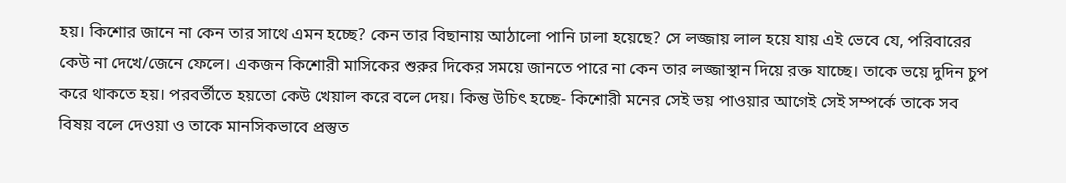হয়। কিশোর জানে না কেন তার সাথে এমন হচ্ছে? কেন তার বিছানায় আঠালো পানি ঢালা হয়েছে? সে লজ্জায় লাল হয়ে যায় এই ভেবে যে, পরিবারের কেউ না দেখে/জেনে ফেলে। একজন কিশোরী মাসিকের শুরুর দিকের সময়ে জানতে পারে না কেন তার লজ্জাস্থান দিয়ে রক্ত যাচ্ছে। তাকে ভয়ে দুদিন চুপ করে থাকতে হয়। পরবর্তীতে হয়তো কেউ খেয়াল করে বলে দেয়। কিন্তু উচিৎ হচ্ছে- কিশোরী মনের সেই ভয় পাওয়ার আগেই সেই সম্পর্কে তাকে সব বিষয় বলে দেওয়া ও তাকে মানসিকভাবে প্রস্তুত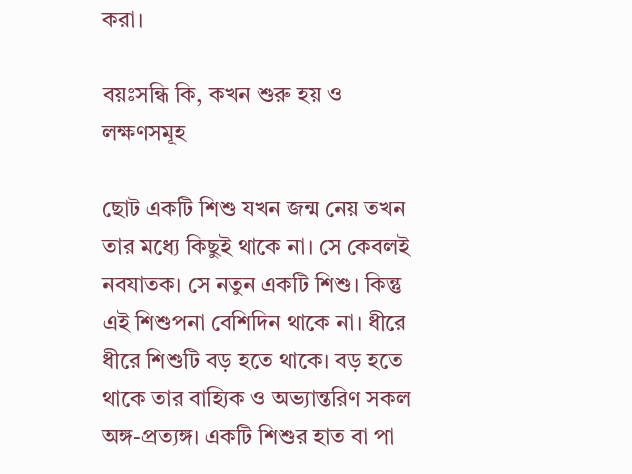করা।

বয়ঃসন্ধি কি, কখন শুরু হয় ও লক্ষণসমূহ

ছোট একটি শিশু যখন জন্ম নেয় তখন তার মধ্যে কিছুই থাকে না। সে কেবলই নবযাতক। সে নতুন একটি শিশু। কিন্তু এই শিশুপনা বেশিদিন থাকে না। ধীরে ধীরে শিশুটি বড় হতে থাকে। বড় হতে থাকে তার বাহ্যিক ও অভ্যান্তরিণ সকল অঙ্গ-প্রত্যঙ্গ। একটি শিশুর হাত বা পা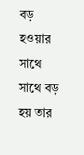বড় হওয়ার সাথে সাথে বড় হয় তার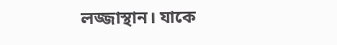লজ্জাস্থান। যাকে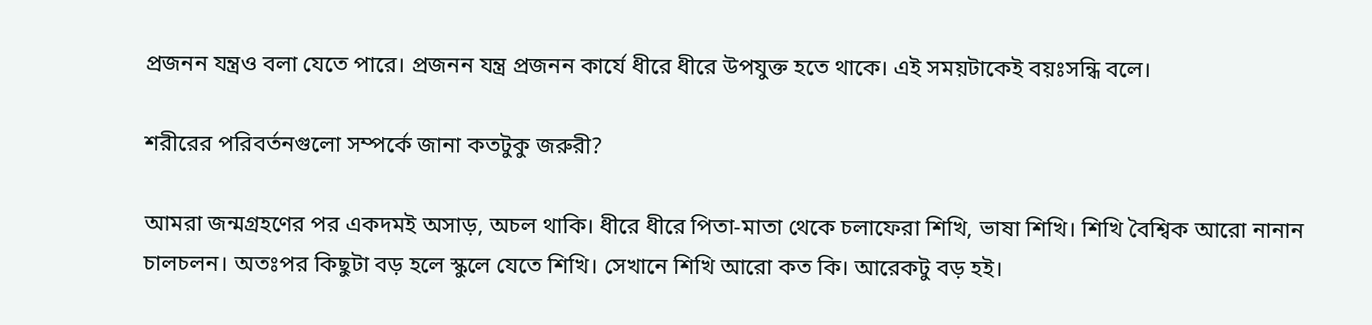প্রজনন যন্ত্রও বলা যেতে পারে। প্রজনন যন্ত্র প্রজনন কার্যে ধীরে ধীরে উপযুক্ত হতে থাকে। এই সময়টাকেই বয়ঃসন্ধি বলে।

শরীরের পরিবর্তনগুলো সম্পর্কে জানা কতটুকু জরুরী?

আমরা জন্মগ্রহণের পর একদমই অসাড়, অচল থাকি। ধীরে ধীরে পিতা-মাতা থেকে চলাফেরা শিখি, ভাষা শিখি। শিখি বৈশ্বিক আরো নানান চালচলন। অতঃপর কিছুটা বড় হলে স্কুলে যেতে শিখি। সেখানে শিখি আরো কত কি। আরেকটু বড় হই।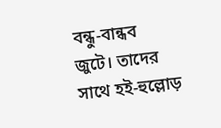বন্ধু-বান্ধব জুটে। তাদের সাথে হই-হুল্লোড়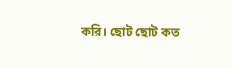করি। ছোট ছোট কত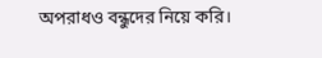অপরাধও বন্ধুদের নিয়ে করি।